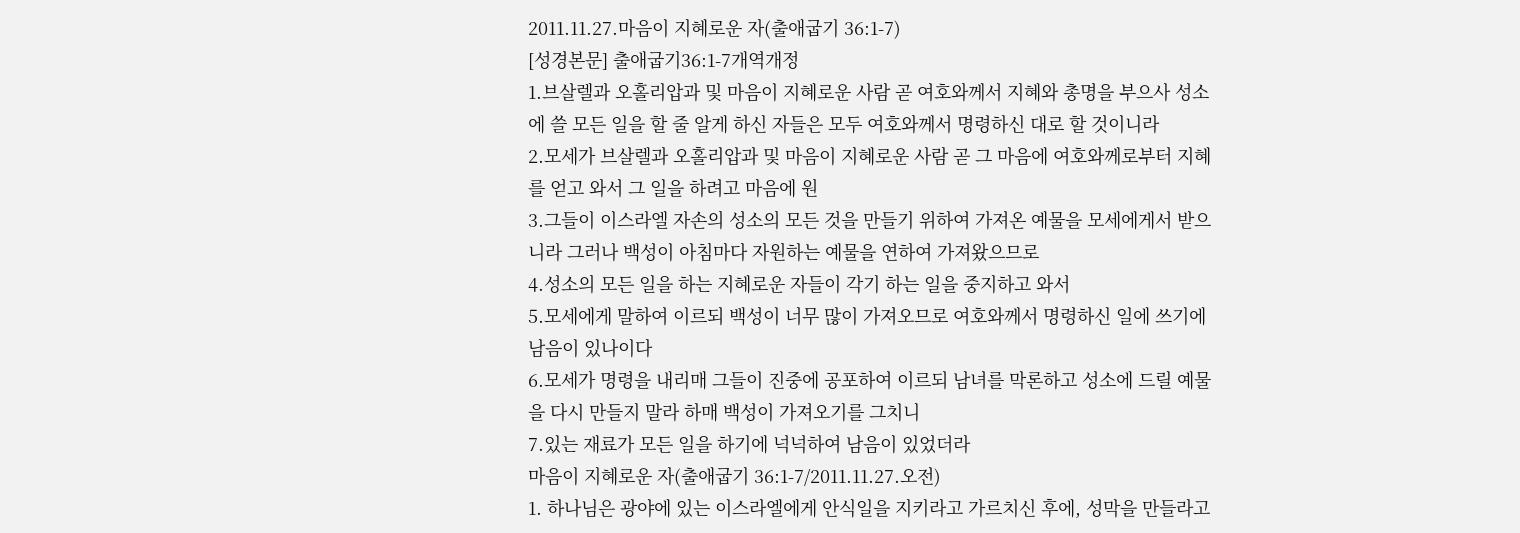2011.11.27.마음이 지혜로운 자(출애굽기 36:1-7)
[성경본문] 출애굽기36:1-7개역개정
1.브살렐과 오홀리압과 및 마음이 지혜로운 사람 곧 여호와께서 지혜와 총명을 부으사 성소에 쓸 모든 일을 할 줄 알게 하신 자들은 모두 여호와께서 명령하신 대로 할 것이니라
2.모세가 브살렐과 오홀리압과 및 마음이 지혜로운 사람 곧 그 마음에 여호와께로부터 지혜를 얻고 와서 그 일을 하려고 마음에 원
3.그들이 이스라엘 자손의 성소의 모든 것을 만들기 위하여 가져온 예물을 모세에게서 받으니라 그러나 백성이 아침마다 자원하는 예물을 연하여 가져왔으므로
4.성소의 모든 일을 하는 지혜로운 자들이 각기 하는 일을 중지하고 와서
5.모세에게 말하여 이르되 백성이 너무 많이 가져오므로 여호와께서 명령하신 일에 쓰기에 남음이 있나이다
6.모세가 명령을 내리매 그들이 진중에 공포하여 이르되 남녀를 막론하고 성소에 드릴 예물을 다시 만들지 말라 하매 백성이 가져오기를 그치니
7.있는 재료가 모든 일을 하기에 넉넉하여 남음이 있었더라
마음이 지혜로운 자(출애굽기 36:1-7/2011.11.27.오전)
1. 하나님은 광야에 있는 이스라엘에게 안식일을 지키라고 가르치신 후에, 성막을 만들라고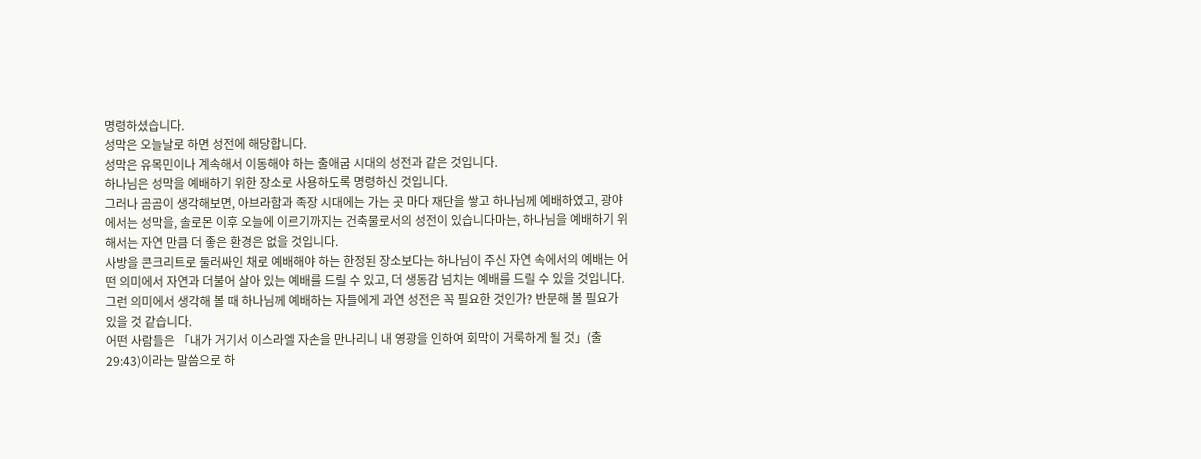명령하셨습니다.
성막은 오늘날로 하면 성전에 해당합니다.
성막은 유목민이나 계속해서 이동해야 하는 출애굽 시대의 성전과 같은 것입니다.
하나님은 성막을 예배하기 위한 장소로 사용하도록 명령하신 것입니다.
그러나 곰곰이 생각해보면, 아브라함과 족장 시대에는 가는 곳 마다 재단을 쌓고 하나님께 예배하였고, 광야에서는 성막을, 솔로몬 이후 오늘에 이르기까지는 건축물로서의 성전이 있습니다마는, 하나님을 예배하기 위해서는 자연 만큼 더 좋은 환경은 없을 것입니다.
사방을 콘크리트로 둘러싸인 채로 예배해야 하는 한정된 장소보다는 하나님이 주신 자연 속에서의 예배는 어떤 의미에서 자연과 더불어 살아 있는 예배를 드릴 수 있고, 더 생동감 넘치는 예배를 드릴 수 있을 것입니다.
그런 의미에서 생각해 볼 때 하나님께 예배하는 자들에게 과연 성전은 꼭 필요한 것인가? 반문해 볼 필요가 있을 것 같습니다.
어떤 사람들은 「내가 거기서 이스라엘 자손을 만나리니 내 영광을 인하여 회막이 거룩하게 될 것」(출29:43)이라는 말씀으로 하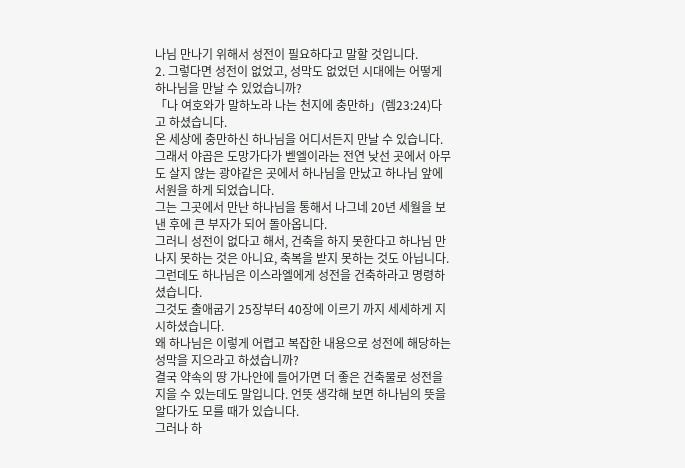나님 만나기 위해서 성전이 필요하다고 말할 것입니다.
2. 그렇다면 성전이 없었고, 성막도 없었던 시대에는 어떻게 하나님을 만날 수 있었습니까?
「나 여호와가 말하노라 나는 천지에 충만하」(렘23:24)다고 하셨습니다.
온 세상에 충만하신 하나님을 어디서든지 만날 수 있습니다.
그래서 야곱은 도망가다가 벧엘이라는 전연 낮선 곳에서 아무도 살지 않는 광야같은 곳에서 하나님을 만났고 하나님 앞에 서원을 하게 되었습니다.
그는 그곳에서 만난 하나님을 통해서 나그네 20년 세월을 보낸 후에 큰 부자가 되어 돌아옵니다.
그러니 성전이 없다고 해서, 건축을 하지 못한다고 하나님 만나지 못하는 것은 아니요, 축복을 받지 못하는 것도 아닙니다.
그런데도 하나님은 이스라엘에게 성전을 건축하라고 명령하셨습니다.
그것도 출애굽기 25장부터 40장에 이르기 까지 세세하게 지시하셨습니다.
왜 하나님은 이렇게 어렵고 복잡한 내용으로 성전에 해당하는 성막을 지으라고 하셨습니까?
결국 약속의 땅 가나안에 들어가면 더 좋은 건축물로 성전을 지을 수 있는데도 말입니다. 언뜻 생각해 보면 하나님의 뜻을 알다가도 모를 때가 있습니다.
그러나 하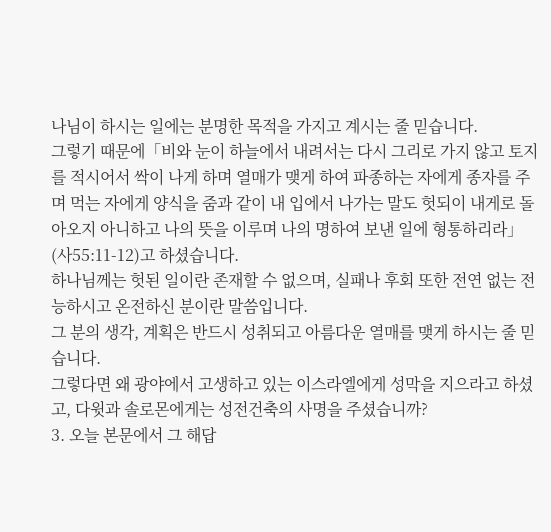나님이 하시는 일에는 분명한 목적을 가지고 계시는 줄 믿습니다.
그렇기 때문에「비와 눈이 하늘에서 내려서는 다시 그리로 가지 않고 토지를 적시어서 싹이 나게 하며 열매가 맺게 하여 파종하는 자에게 종자를 주며 먹는 자에게 양식을 줌과 같이 내 입에서 나가는 말도 헛되이 내게로 돌아오지 아니하고 나의 뜻을 이루며 나의 명하여 보낸 일에 형통하리라」(사55:11-12)고 하셨습니다.
하나님께는 헛된 일이란 존재할 수 없으며, 실패나 후회 또한 전연 없는 전능하시고 온전하신 분이란 말씀입니다.
그 분의 생각, 계획은 반드시 성취되고 아름다운 열매를 맺게 하시는 줄 믿습니다.
그렇다면 왜 광야에서 고생하고 있는 이스라엘에게 성막을 지으라고 하셨고, 다윗과 솔로몬에게는 성전건축의 사명을 주셨습니까?
3. 오늘 본문에서 그 해답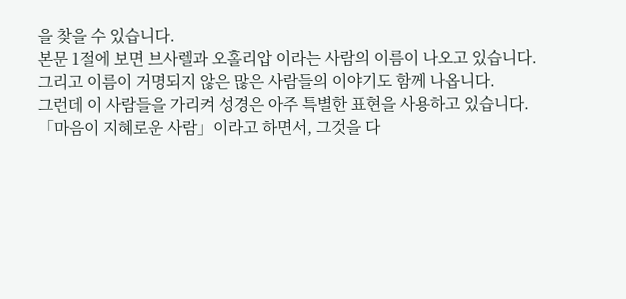을 찾을 수 있습니다.
본문 1절에 보면 브사렐과 오홀리압 이라는 사람의 이름이 나오고 있습니다.
그리고 이름이 거명되지 않은 많은 사람들의 이야기도 함께 나옵니다.
그런데 이 사람들을 가리켜 성경은 아주 특별한 표현을 사용하고 있습니다.
「마음이 지혜로운 사람」이라고 하면서, 그것을 다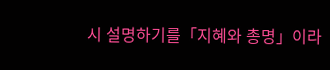시 설명하기를「지혜와 총명」이라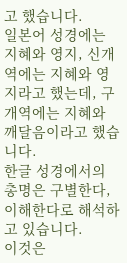고 했습니다.
일본어 성경에는 지혜와 영지, 신개역에는 지혜와 영지라고 했는데, 구개역에는 지혜와 깨달음이라고 했습니다.
한글 성경에서의 총명은 구별한다, 이해한다로 해석하고 있습니다.
이것은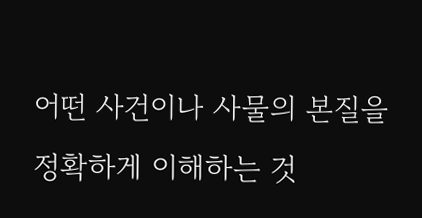어떤 사건이나 사물의 본질을 정확하게 이해하는 것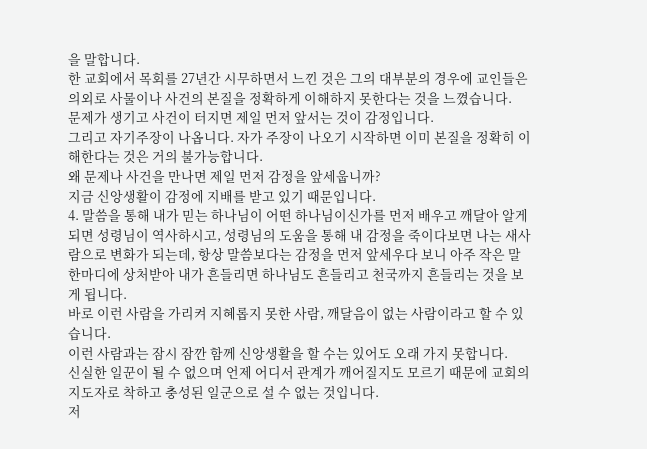을 말합니다.
한 교회에서 목회를 27년간 시무하면서 느낀 것은 그의 대부분의 경우에 교인들은 의외로 사물이나 사건의 본질을 정확하게 이해하지 못한다는 것을 느꼈습니다.
문제가 생기고 사건이 터지면 제일 먼저 앞서는 것이 감정입니다.
그리고 자기주장이 나옵니다. 자가 주장이 나오기 시작하면 이미 본질을 정확히 이해한다는 것은 거의 불가능합니다.
왜 문제나 사건을 만나면 제일 먼저 감정을 앞세웁니까?
지금 신앙생활이 감정에 지배를 받고 있기 때문입니다.
4. 말씀을 통해 내가 믿는 하나님이 어떤 하나님이신가를 먼저 배우고 깨달아 알게 되면 성령님이 역사하시고, 성령님의 도움을 통해 내 감정을 죽이다보면 나는 새사람으로 변화가 되는데, 항상 말씀보다는 감정을 먼저 앞세우다 보니 아주 작은 말 한마디에 상처받아 내가 흔들리면 하나님도 흔들리고 천국까지 흔들리는 것을 보게 됩니다.
바로 이런 사람을 가리켜 지혜롭지 못한 사람, 깨달음이 없는 사람이라고 할 수 있습니다.
이런 사람과는 잠시 잠깐 함께 신앙생활을 할 수는 있어도 오래 가지 못합니다.
신실한 일꾼이 될 수 없으며 언제 어디서 관계가 깨어질지도 모르기 때문에 교회의 지도자로 착하고 충성된 일군으로 설 수 없는 것입니다.
저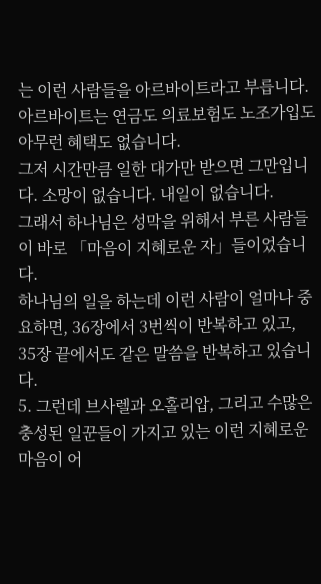는 이런 사람들을 아르바이트라고 부릅니다.
아르바이트는 연금도 의료보험도 노조가입도 아무런 혜택도 없습니다.
그저 시간만큼 일한 대가만 받으면 그만입니다. 소망이 없습니다. 내일이 없습니다.
그래서 하나님은 성막을 위해서 부른 사람들이 바로 「마음이 지혜로운 자」들이었습니다.
하나님의 일을 하는데 이런 사람이 얼마나 중요하면, 36장에서 3번씩이 반복하고 있고, 35장 끝에서도 같은 말씀을 반복하고 있습니다.
5. 그런데 브사렐과 오홀리압, 그리고 수많은 충성된 일꾼들이 가지고 있는 이런 지혜로운 마음이 어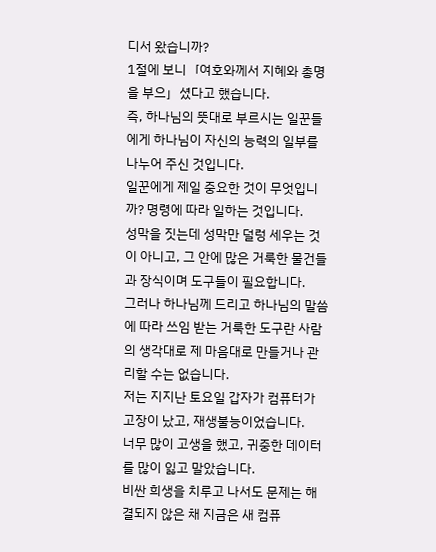디서 왔습니까?
1절에 보니「여호와께서 지혜와 총명을 부으」셨다고 했습니다.
즉, 하나님의 뜻대로 부르시는 일꾼들에게 하나님이 자신의 능력의 일부를 나누어 주신 것입니다.
일꾼에게 제일 중요한 것이 무엇입니까? 명령에 따라 일하는 것입니다.
성막을 짓는데 성막만 덜렁 세우는 것이 아니고, 그 안에 많은 거룩한 물건들과 장식이며 도구들이 필요합니다.
그러나 하나님께 드리고 하나님의 말씀에 따라 쓰임 받는 거룩한 도구란 사람의 생각대로 제 마음대로 만들거나 관리할 수는 없습니다.
저는 지지난 토요일 갑자가 컴퓨터가 고장이 났고, 재생불능이었습니다.
너무 많이 고생을 했고, 귀중한 데이터를 많이 잃고 말았습니다.
비싼 희생을 치루고 나서도 문제는 해결되지 않은 채 지금은 새 컴퓨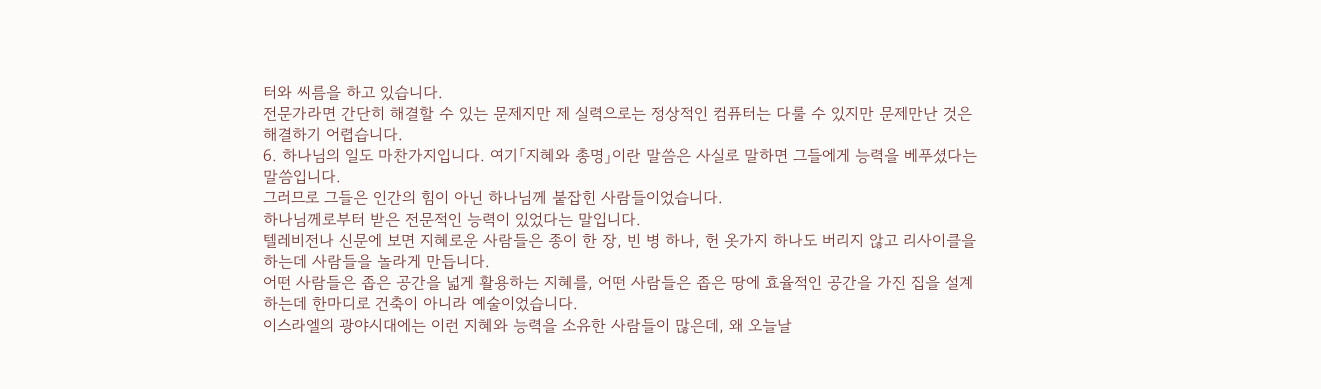터와 씨름을 하고 있습니다.
전문가라면 간단히 해결할 수 있는 문제지만 제 실력으로는 정상적인 컴퓨터는 다룰 수 있지만 문제만난 것은 해결하기 어렵습니다.
6. 하나님의 일도 마찬가지입니다. 여기「지혜와 총명」이란 말씀은 사실로 말하면 그들에게 능력을 베푸셨다는 말씀입니다.
그러므로 그들은 인간의 힘이 아닌 하나님께 붙잡힌 사람들이었습니다.
하나님께로부터 받은 전문적인 능력이 있었다는 말입니다.
텔레비전나 신문에 보면 지혜로운 사람들은 종이 한 장, 빈 병 하나, 헌 옷가지 하나도 버리지 않고 리사이클을 하는데 사람들을 놀라게 만듭니다.
어떤 사람들은 좁은 공간을 넓게 활용하는 지혜를, 어떤 사람들은 좁은 땅에 효율적인 공간을 가진 집을 설계하는데 한마디로 건축이 아니라 예술이었습니다.
이스라엘의 광야시대에는 이런 지혜와 능력을 소유한 사람들이 많은데, 왜 오늘날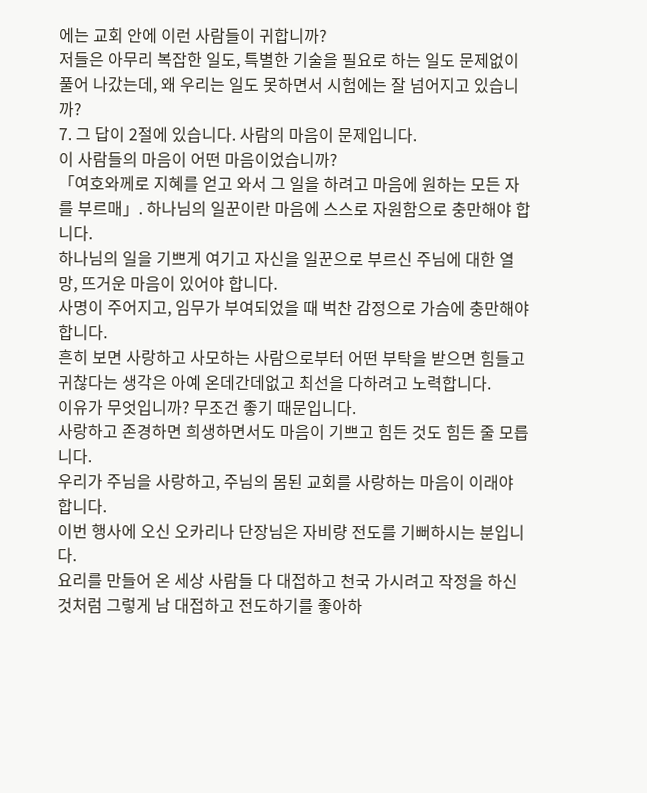에는 교회 안에 이런 사람들이 귀합니까?
저들은 아무리 복잡한 일도, 특별한 기술을 필요로 하는 일도 문제없이 풀어 나갔는데, 왜 우리는 일도 못하면서 시험에는 잘 넘어지고 있습니까?
7. 그 답이 2절에 있습니다. 사람의 마음이 문제입니다.
이 사람들의 마음이 어떤 마음이었습니까?
「여호와께로 지혜를 얻고 와서 그 일을 하려고 마음에 원하는 모든 자를 부르매」. 하나님의 일꾼이란 마음에 스스로 자원함으로 충만해야 합니다.
하나님의 일을 기쁘게 여기고 자신을 일꾼으로 부르신 주님에 대한 열망, 뜨거운 마음이 있어야 합니다.
사명이 주어지고, 임무가 부여되었을 때 벅찬 감정으로 가슴에 충만해야 합니다.
흔히 보면 사랑하고 사모하는 사람으로부터 어떤 부탁을 받으면 힘들고 귀찮다는 생각은 아예 온데간데없고 최선을 다하려고 노력합니다.
이유가 무엇입니까? 무조건 좋기 때문입니다.
사랑하고 존경하면 희생하면서도 마음이 기쁘고 힘든 것도 힘든 줄 모릅니다.
우리가 주님을 사랑하고, 주님의 몸된 교회를 사랑하는 마음이 이래야 합니다.
이번 행사에 오신 오카리나 단장님은 자비량 전도를 기뻐하시는 분입니다.
요리를 만들어 온 세상 사람들 다 대접하고 천국 가시려고 작정을 하신 것처럼 그렇게 남 대접하고 전도하기를 좋아하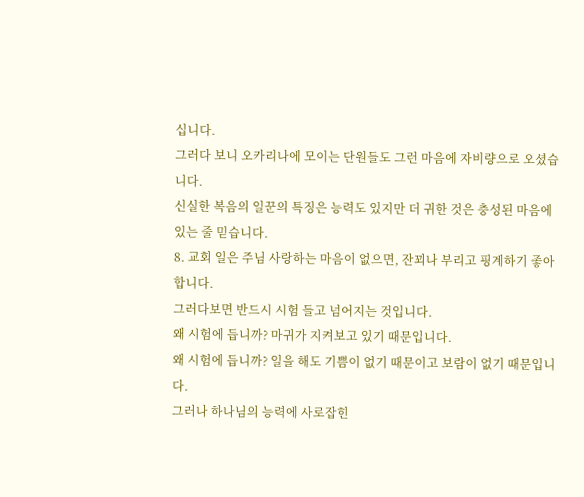십니다.
그러다 보니 오카리나에 모이는 단원들도 그런 마음에 자비량으로 오셨습니다.
신실한 복음의 일꾼의 특징은 능력도 있지만 더 귀한 것은 충성된 마음에 있는 줄 믿습니다.
8. 교회 일은 주님 사랑하는 마음이 없으면, 잔꾀나 부리고 핑계하기 좋아합니다.
그러다보면 반드시 시험 들고 넘어지는 것입니다.
왜 시험에 듭니까? 마귀가 지켜보고 있기 때문입니다.
왜 시험에 듭니까? 일을 해도 기쁨이 없기 때문이고 보람이 없기 때문입니다.
그러나 하나님의 능력에 사로잡힌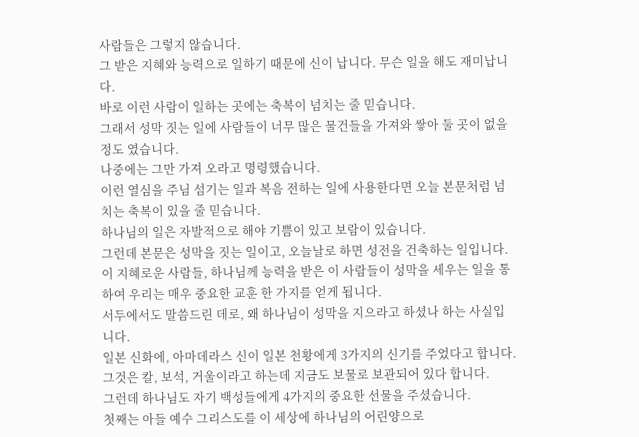사람들은 그렇지 않습니다.
그 받은 지혜와 능력으로 일하기 때문에 신이 납니다. 무슨 일을 해도 재미납니다.
바로 이런 사람이 일하는 곳에는 축복이 넘치는 줄 믿습니다.
그래서 성막 짓는 일에 사람들이 너무 많은 물건들을 가져와 쌓아 둘 곳이 없을 정도 였습니다.
나중에는 그만 가져 오라고 명령했습니다.
이런 열심을 주님 섬기는 일과 복음 전하는 일에 사용한다면 오늘 본문처럼 넘치는 축복이 있을 줄 믿습니다.
하나님의 일은 자발적으로 해야 기쁨이 있고 보람이 있습니다.
그런데 본문은 성막을 짓는 일이고, 오늘날로 하면 성전을 건축하는 일입니다.
이 지혜로운 사람들, 하나님께 능력을 받은 이 사람들이 성막을 세우는 일을 통하여 우리는 매우 중요한 교훈 한 가지를 얻게 됩니다.
서두에서도 말씀드린 데로, 왜 하나님이 성막을 지으라고 하셨나 하는 사실입니다.
일본 신화에, 아마데라스 신이 일본 천황에게 3가지의 신기를 주었다고 합니다.
그것은 칼, 보석, 거울이라고 하는데 지금도 보물로 보관되어 있다 합니다.
그런데 하나님도 자기 백성들에게 4가지의 중요한 선물을 주셨습니다.
첫째는 아들 예수 그리스도를 이 세상에 하나님의 어린양으로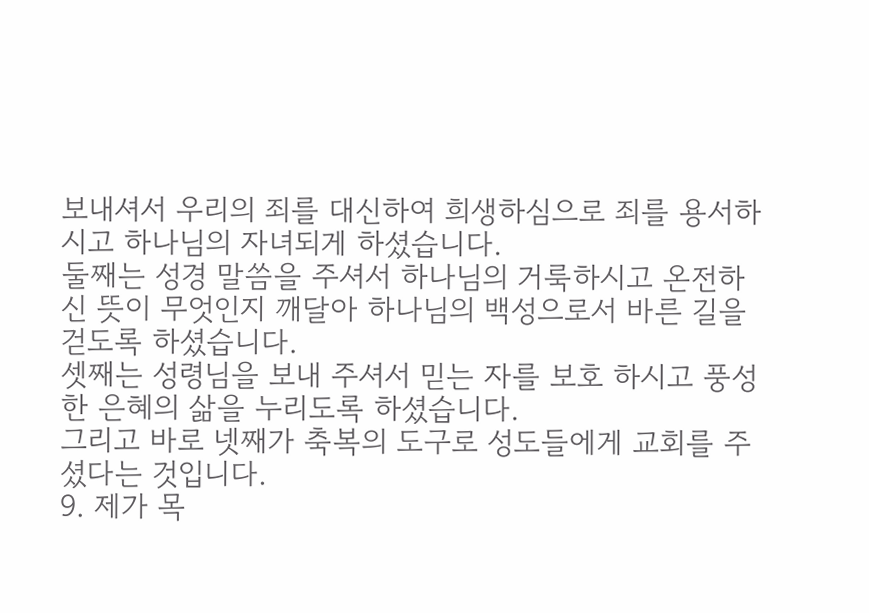보내셔서 우리의 죄를 대신하여 희생하심으로 죄를 용서하시고 하나님의 자녀되게 하셨습니다.
둘째는 성경 말씀을 주셔서 하나님의 거룩하시고 온전하신 뜻이 무엇인지 깨달아 하나님의 백성으로서 바른 길을 걷도록 하셨습니다.
셋째는 성령님을 보내 주셔서 믿는 자를 보호 하시고 풍성한 은혜의 삶을 누리도록 하셨습니다.
그리고 바로 넷째가 축복의 도구로 성도들에게 교회를 주셨다는 것입니다.
9. 제가 목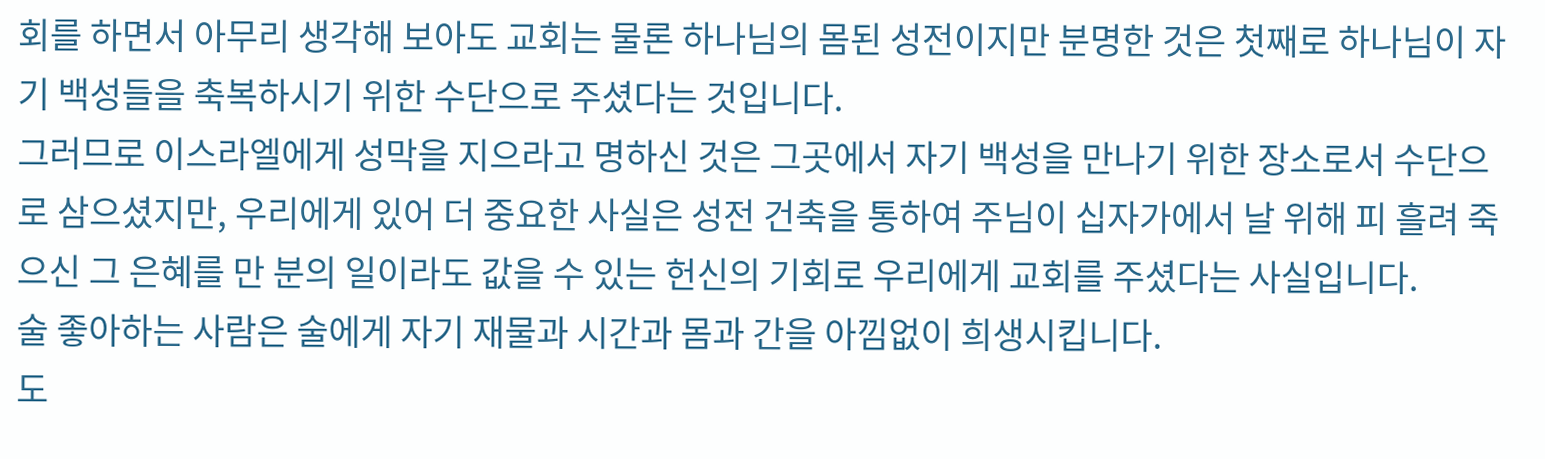회를 하면서 아무리 생각해 보아도 교회는 물론 하나님의 몸된 성전이지만 분명한 것은 첫째로 하나님이 자기 백성들을 축복하시기 위한 수단으로 주셨다는 것입니다.
그러므로 이스라엘에게 성막을 지으라고 명하신 것은 그곳에서 자기 백성을 만나기 위한 장소로서 수단으로 삼으셨지만, 우리에게 있어 더 중요한 사실은 성전 건축을 통하여 주님이 십자가에서 날 위해 피 흘려 죽으신 그 은혜를 만 분의 일이라도 값을 수 있는 헌신의 기회로 우리에게 교회를 주셨다는 사실입니다.
술 좋아하는 사람은 술에게 자기 재물과 시간과 몸과 간을 아낌없이 희생시킵니다.
도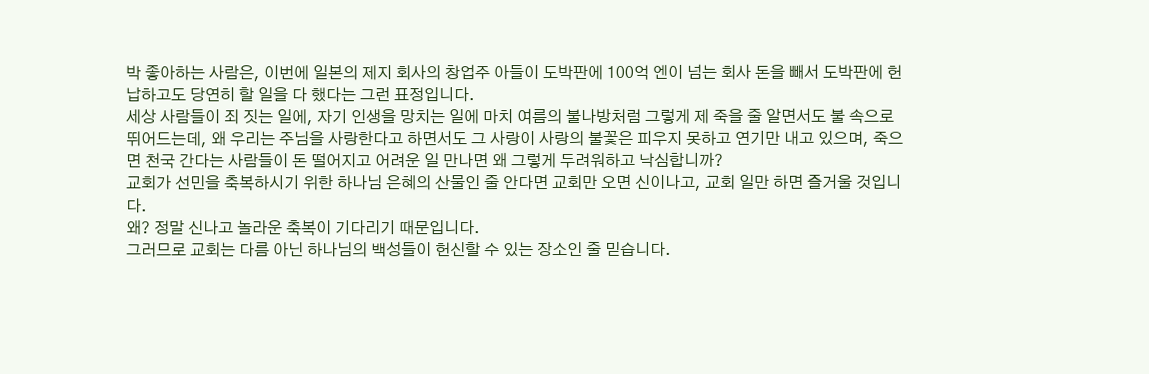박 좋아하는 사람은, 이번에 일본의 제지 회사의 창업주 아들이 도박판에 100억 엔이 넘는 회사 돈을 빼서 도박판에 헌납하고도 당연히 할 일을 다 했다는 그런 표정입니다.
세상 사람들이 죄 짓는 일에, 자기 인생을 망치는 일에 마치 여름의 불나방처럼 그렇게 제 죽을 줄 알면서도 불 속으로 뛰어드는데, 왜 우리는 주님을 사랑한다고 하면서도 그 사랑이 사랑의 불꽃은 피우지 못하고 연기만 내고 있으며, 죽으면 천국 간다는 사람들이 돈 떨어지고 어려운 일 만나면 왜 그렇게 두려워하고 낙심합니까?
교회가 선민을 축복하시기 위한 하나님 은혜의 산물인 줄 안다면 교회만 오면 신이나고, 교회 일만 하면 즐거울 것입니다.
왜? 정말 신나고 놀라운 축복이 기다리기 때문입니다.
그러므로 교회는 다름 아닌 하나님의 백성들이 헌신할 수 있는 장소인 줄 믿습니다.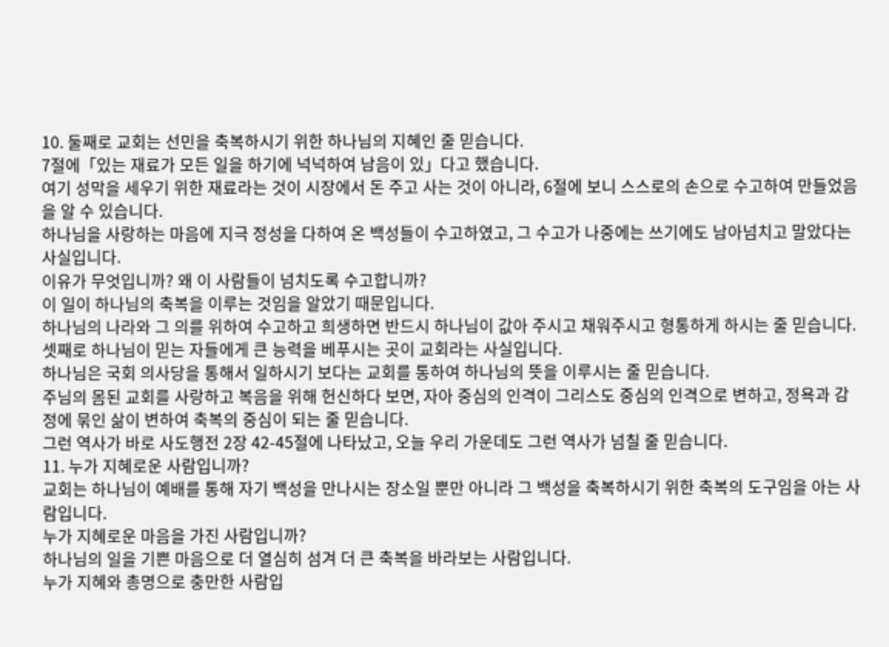10. 둘째로 교회는 선민을 축복하시기 위한 하나님의 지혜인 줄 믿습니다.
7절에「있는 재료가 모든 일을 하기에 넉넉하여 남음이 있」다고 했습니다.
여기 성막을 세우기 위한 재료라는 것이 시장에서 돈 주고 사는 것이 아니라, 6절에 보니 스스로의 손으로 수고하여 만들었음을 알 수 있습니다.
하나님을 사랑하는 마음에 지극 정성을 다하여 온 백성들이 수고하였고, 그 수고가 나중에는 쓰기에도 남아넘치고 말았다는 사실입니다.
이유가 무엇입니까? 왜 이 사람들이 넘치도록 수고합니까?
이 일이 하나님의 축복을 이루는 것임을 알았기 때문입니다.
하나님의 나라와 그 의를 위하여 수고하고 희생하면 반드시 하나님이 값아 주시고 채워주시고 형통하게 하시는 줄 믿습니다.
셋째로 하나님이 믿는 자들에게 큰 능력을 베푸시는 곳이 교회라는 사실입니다.
하나님은 국회 의사당을 통해서 일하시기 보다는 교회를 통하여 하나님의 뜻을 이루시는 줄 믿습니다.
주님의 몸된 교회를 사랑하고 복음을 위해 헌신하다 보면, 자아 중심의 인격이 그리스도 중심의 인격으로 변하고, 정욕과 감정에 묶인 삶이 변하여 축복의 중심이 되는 줄 믿습니다.
그런 역사가 바로 사도행전 2장 42-45절에 나타났고, 오늘 우리 가운데도 그런 역사가 넘칠 줄 믿습니다.
11. 누가 지혜로운 사람입니까?
교회는 하나님이 예배를 통해 자기 백성을 만나시는 장소일 뿐만 아니라 그 백성을 축복하시기 위한 축복의 도구임을 아는 사람입니다.
누가 지혜로운 마음을 가진 사람입니까?
하나님의 일을 기쁜 마음으로 더 열심히 섬겨 더 큰 축복을 바라보는 사람입니다.
누가 지혜와 총명으로 충만한 사람입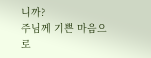니까?
주님께 기쁜 마음으로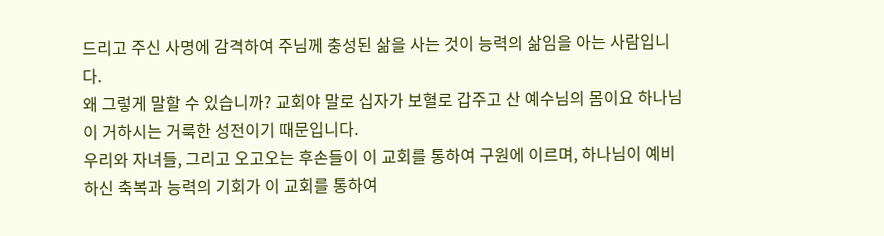드리고 주신 사명에 감격하여 주님께 충성된 삶을 사는 것이 능력의 삶임을 아는 사람입니다.
왜 그렇게 말할 수 있습니까? 교회야 말로 십자가 보혈로 갑주고 산 예수님의 몸이요 하나님이 거하시는 거룩한 성전이기 때문입니다.
우리와 자녀들, 그리고 오고오는 후손들이 이 교회를 통하여 구원에 이르며, 하나님이 예비하신 축복과 능력의 기회가 이 교회를 통하여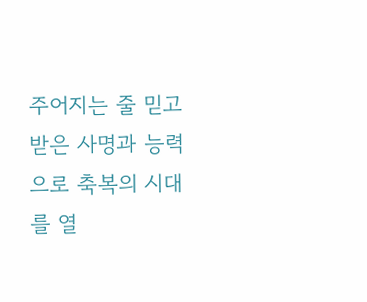주어지는 줄 믿고 받은 사명과 능력으로 축복의 시대를 열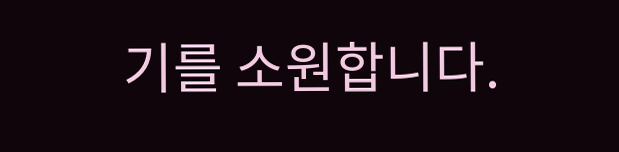기를 소원합니다.